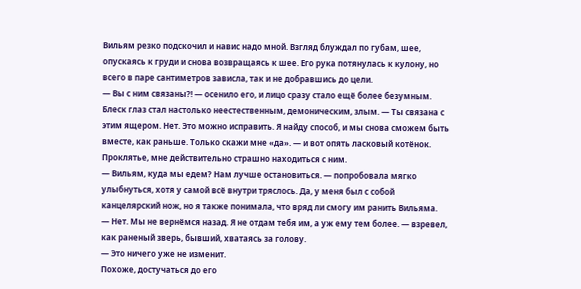Вильям резко подскочил и навис надо мной. Взгляд блуждал по губам, шее, опускаясь к груди и снова возвращаясь к шее. Его рука потянулась к кулону, но всего в паре сантиметров зависла, так и не добравшись до цели.
— Вы с ним связаны?! — осенило его, и лицо сразу стало ещё более безумным. Блеск глаз стал настолько неестественным, демоническим, злым. — Ты связана с этим ящером. Нет. Это можно исправить. Я найду способ, и мы снова сможем быть вместе, как раньше. Только скажи мне «да». — и вот опять ласковый котёнок. Проклятье, мне действительно страшно находиться с ним.
— Вильям, куда мы едем? Нам лучше остановиться. — попробовала мягко улыбнуться, хотя у самой всё внутри тряслось. Да, у меня был с собой канцелярский нож, но я также понимала, что вряд ли смогу им ранить Вильяма.
— Нет. Мы не вернёмся назад. Я не отдам тебя им, а уж ему тем более. — взревел, как раненый зверь, бывший, хватаясь за голову.
— Это ничего уже не изменит.
Похоже, достучаться до его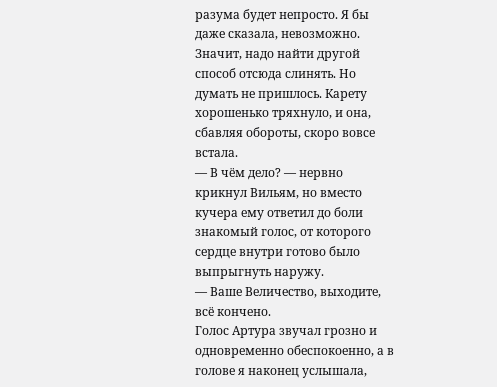разума будет непросто. Я бы даже сказала, невозможно. Значит, надо найти другой способ отсюда слинять. Но думать не пришлось. Карету хорошенько тряхнуло, и она, сбавляя обороты, скоро вовсе встала.
— В чём дело? — нервно крикнул Вильям, но вместо кучера ему ответил до боли знакомый голос, от которого сердце внутри готово было выпрыгнуть наружу.
— Ваше Величество, выходите, всё кончено.
Голос Артура звучал грозно и одновременно обеспокоенно, а в голове я наконец услышала,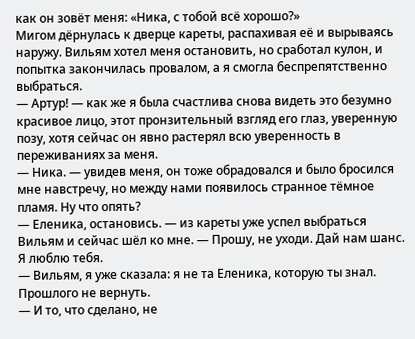как он зовёт меня: «Ника, с тобой всё хорошо?»
Мигом дёрнулась к дверце кареты, распахивая её и вырываясь наружу. Вильям хотел меня остановить, но сработал кулон, и попытка закончилась провалом, а я смогла беспрепятственно выбраться.
— Артур! — как же я была счастлива снова видеть это безумно красивое лицо, этот пронзительный взгляд его глаз, уверенную позу, хотя сейчас он явно растерял всю уверенность в переживаниях за меня.
— Ника. — увидев меня, он тоже обрадовался и было бросился мне навстречу, но между нами появилось странное тёмное пламя. Ну что опять?
— Еленика, остановись. — из кареты уже успел выбраться Вильям и сейчас шёл ко мне. — Прошу, не уходи. Дай нам шанс. Я люблю тебя.
— Вильям, я уже сказала: я не та Еленика, которую ты знал. Прошлого не вернуть.
— И то, что сделано, не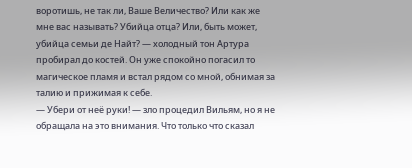воротишь, не так ли, Ваше Величество? Или как же мне вас называть? Убийца отца? Или, быть может, убийца семьи де Найт? — холодный тон Артура пробирал до костей. Он уже спокойно погасил то магическое пламя и встал рядом со мной, обнимая за талию и прижимая к себе.
— Убери от неё руки! — зло процедил Вильям, но я не обращала на это внимания. Что только что сказал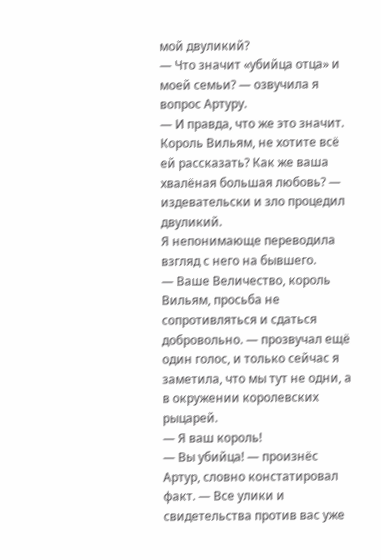мой двуликий?
— Что значит «убийца отца» и моей семьи? — озвучила я вопрос Артуру.
— И правда, что же это значит. Король Вильям, не хотите всё ей рассказать? Как же ваша хвалёная большая любовь? — издевательски и зло процедил двуликий.
Я непонимающе переводила взгляд с него на бывшего.
— Ваше Величество, король Вильям, просьба не сопротивляться и сдаться добровольно. — прозвучал ещё один голос, и только сейчас я заметила, что мы тут не одни, а в окружении королевских рыцарей.
— Я ваш король!
— Вы убийца! — произнёс Артур, словно констатировал факт. — Все улики и свидетельства против вас уже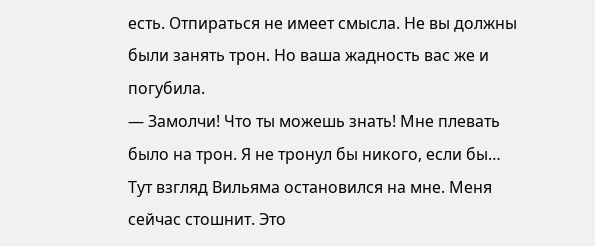есть. Отпираться не имеет смысла. Не вы должны были занять трон. Но ваша жадность вас же и погубила.
— Замолчи! Что ты можешь знать! Мне плевать было на трон. Я не тронул бы никого, если бы…
Тут взгляд Вильяма остановился на мне. Меня сейчас стошнит. Это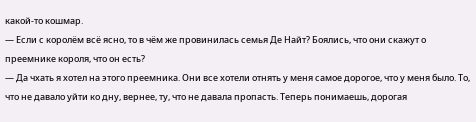какой-то кошмар.
— Если с королём всё ясно, то в чём же провинилась семья Де Найт? Боялись, что они скажут о преемнике короля, что он есть?
— Да чхать я хотел на этого преемника. Они все хотели отнять у меня самое дорогое, что у меня было. То, что не давало уйти ко дну, вернее, ту, что не давала пропасть. Теперь понимаешь, дорогая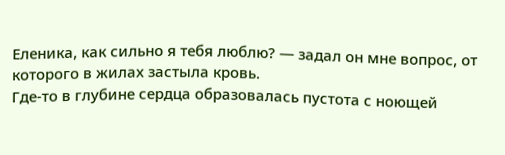Еленика, как сильно я тебя люблю? — задал он мне вопрос, от которого в жилах застыла кровь.
Где-то в глубине сердца образовалась пустота с ноющей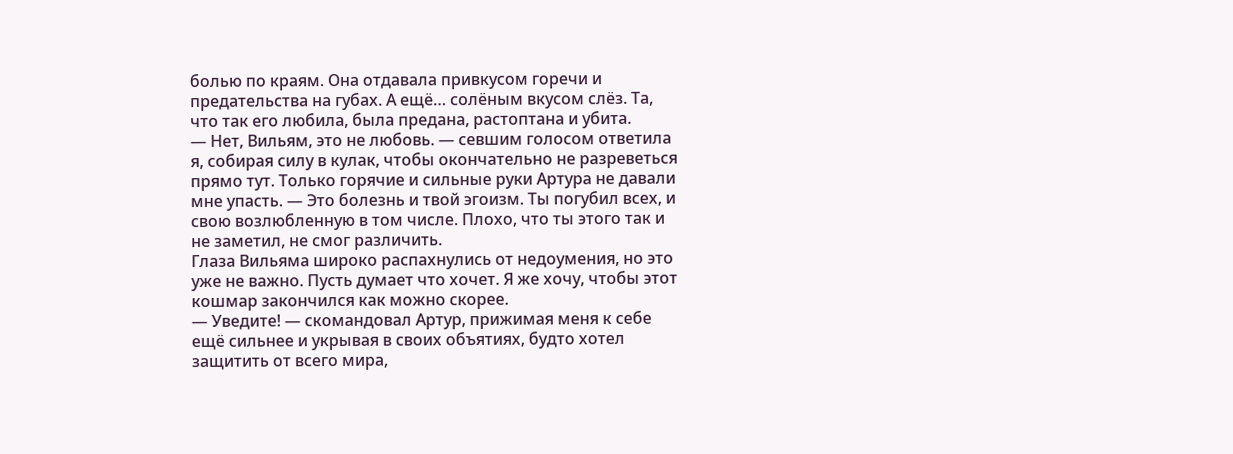болью по краям. Она отдавала привкусом горечи и предательства на губах. А ещё… солёным вкусом слёз. Та, что так его любила, была предана, растоптана и убита.
— Нет, Вильям, это не любовь. — севшим голосом ответила я, собирая силу в кулак, чтобы окончательно не разреветься прямо тут. Только горячие и сильные руки Артура не давали мне упасть. — Это болезнь и твой эгоизм. Ты погубил всех, и свою возлюбленную в том числе. Плохо, что ты этого так и не заметил, не смог различить.
Глаза Вильяма широко распахнулись от недоумения, но это уже не важно. Пусть думает что хочет. Я же хочу, чтобы этот кошмар закончился как можно скорее.
— Уведите! — скомандовал Артур, прижимая меня к себе ещё сильнее и укрывая в своих объятиях, будто хотел защитить от всего мира,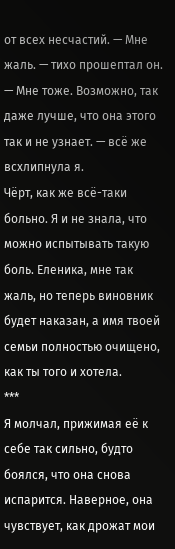от всех несчастий. — Мне жаль. — тихо прошептал он.
— Мне тоже. Возможно, так даже лучше, что она этого так и не узнает. — всё же всхлипнула я.
Чёрт, как же всё-таки больно. Я и не знала, что можно испытывать такую боль. Еленика, мне так жаль, но теперь виновник будет наказан, а имя твоей семьи полностью очищено, как ты того и хотела.
***
Я молчал, прижимая её к себе так сильно, будто боялся, что она снова испарится. Наверное, она чувствует, как дрожат мои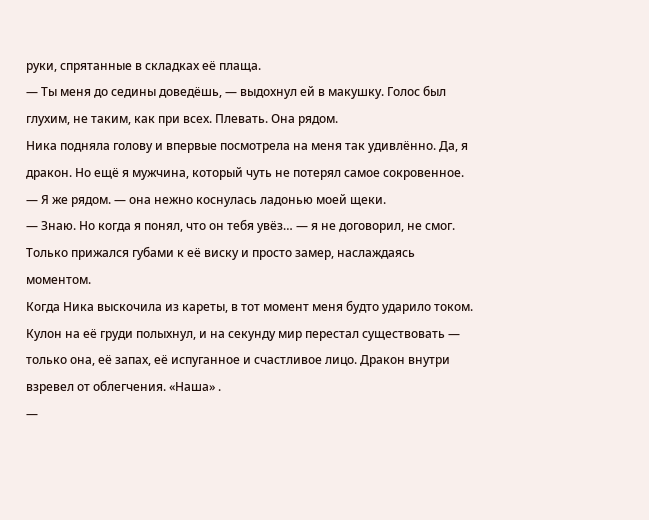руки, спрятанные в складках её плаща.
— Ты меня до седины доведёшь, — выдохнул ей в макушку. Голос был глухим, не таким, как при всех. Плевать. Она рядом.
Ника подняла голову и впервые посмотрела на меня так удивлённо. Да, я дракон. Но ещё я мужчина, который чуть не потерял самое сокровенное.
— Я же рядом. — она нежно коснулась ладонью моей щеки.
— Знаю. Но когда я понял, что он тебя увёз… — я не договорил, не смог. Только прижался губами к её виску и просто замер, наслаждаясь моментом.
Когда Ника выскочила из кареты, в тот момент меня будто ударило током. Кулон на её груди полыхнул, и на секунду мир перестал существовать — только она, её запах, её испуганное и счастливое лицо. Дракон внутри взревел от облегчения. «Наша» .
—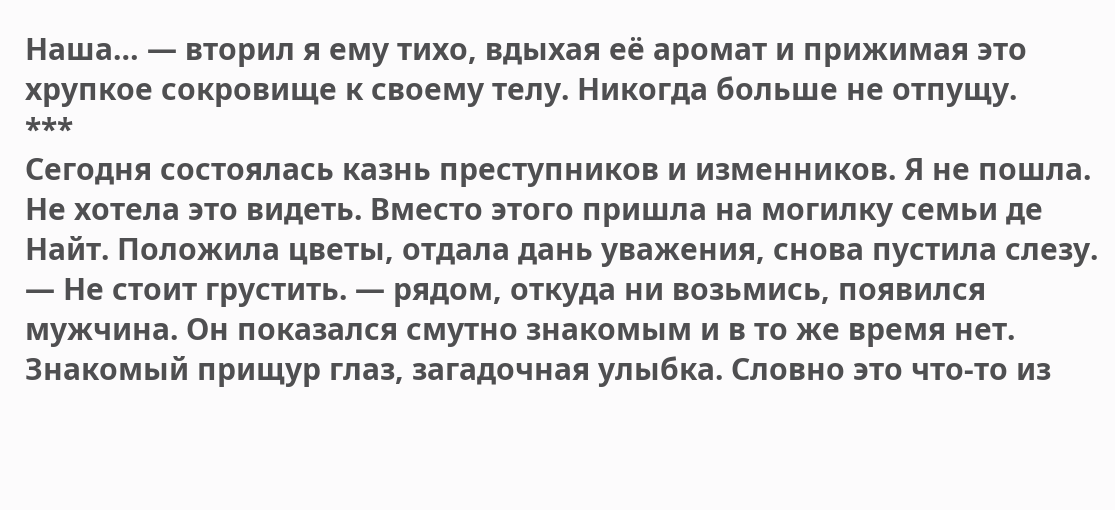Наша… — вторил я ему тихо, вдыхая её аромат и прижимая это хрупкое сокровище к своему телу. Никогда больше не отпущу.
***
Сегодня состоялась казнь преступников и изменников. Я не пошла. Не хотела это видеть. Вместо этого пришла на могилку семьи де Найт. Положила цветы, отдала дань уважения, снова пустила слезу.
— Не стоит грустить. — рядом, откуда ни возьмись, появился мужчина. Он показался смутно знакомым и в то же время нет. Знакомый прищур глаз, загадочная улыбка. Словно это что-то из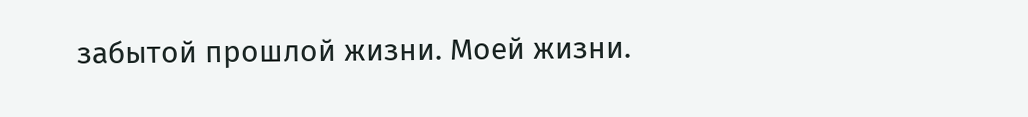забытой прошлой жизни. Моей жизни.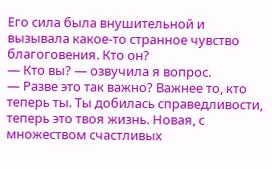Его сила была внушительной и вызывала какое-то странное чувство благоговения. Кто он?
— Кто вы? — озвучила я вопрос.
— Разве это так важно? Важнее то, кто теперь ты. Ты добилась справедливости, теперь это твоя жизнь. Новая, с множеством счастливых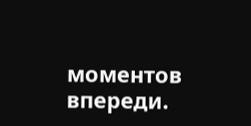моментов впереди.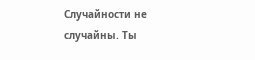Случайности не случайны. Ты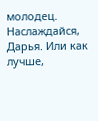молодец. Наслаждайся, Дарья. Или как лучше,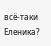всё-таки Еленика?